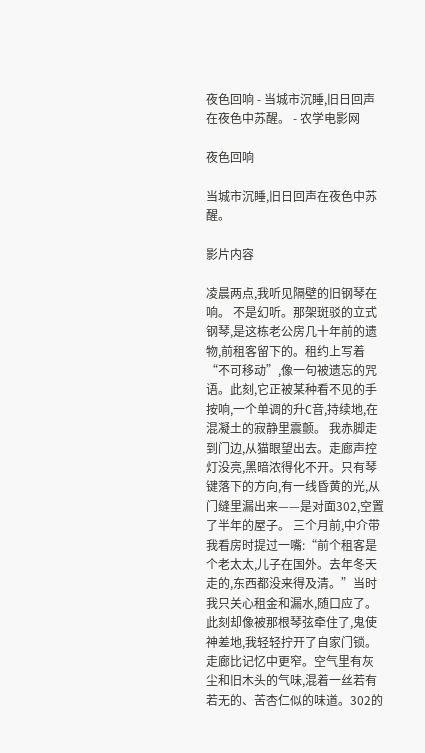夜色回响 - 当城市沉睡,旧日回声在夜色中苏醒。 - 农学电影网

夜色回响

当城市沉睡,旧日回声在夜色中苏醒。

影片内容

凌晨两点,我听见隔壁的旧钢琴在响。 不是幻听。那架斑驳的立式钢琴,是这栋老公房几十年前的遗物,前租客留下的。租约上写着“不可移动”,像一句被遗忘的咒语。此刻,它正被某种看不见的手按响,一个单调的升C音,持续地,在混凝土的寂静里震颤。 我赤脚走到门边,从猫眼望出去。走廊声控灯没亮,黑暗浓得化不开。只有琴键落下的方向,有一线昏黄的光,从门缝里漏出来——是对面302,空置了半年的屋子。 三个月前,中介带我看房时提过一嘴:“前个租客是个老太太,儿子在国外。去年冬天走的,东西都没来得及清。”当时我只关心租金和漏水,随口应了。此刻却像被那根琴弦牵住了,鬼使神差地,我轻轻拧开了自家门锁。 走廊比记忆中更窄。空气里有灰尘和旧木头的气味,混着一丝若有若无的、苦杏仁似的味道。302的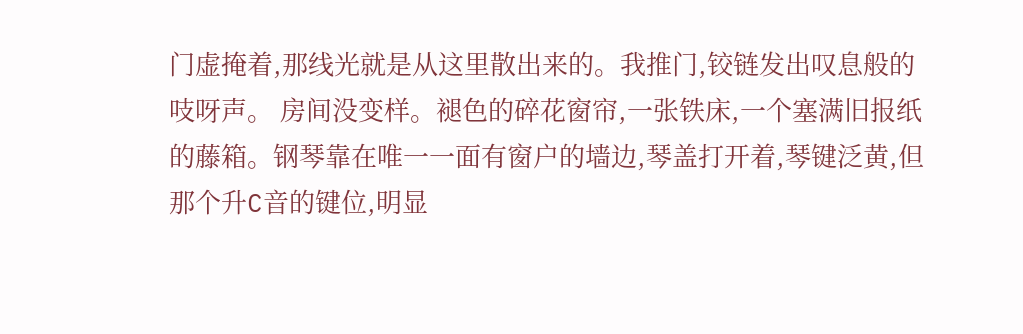门虚掩着,那线光就是从这里散出来的。我推门,铰链发出叹息般的吱呀声。 房间没变样。褪色的碎花窗帘,一张铁床,一个塞满旧报纸的藤箱。钢琴靠在唯一一面有窗户的墙边,琴盖打开着,琴键泛黄,但那个升C音的键位,明显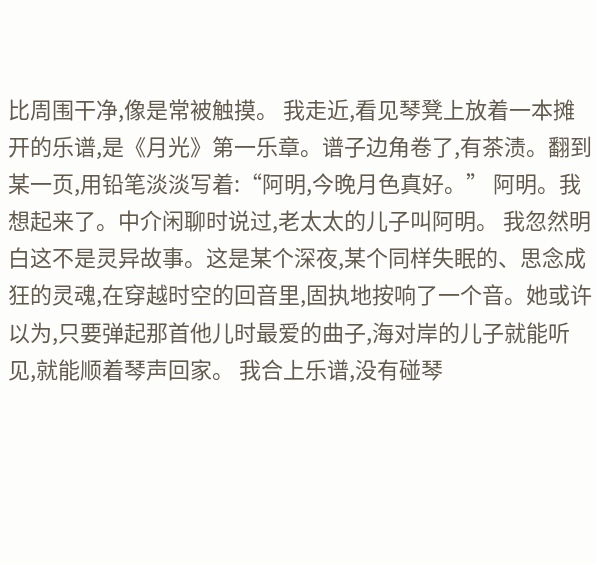比周围干净,像是常被触摸。 我走近,看见琴凳上放着一本摊开的乐谱,是《月光》第一乐章。谱子边角卷了,有茶渍。翻到某一页,用铅笔淡淡写着:“阿明,今晚月色真好。” 阿明。我想起来了。中介闲聊时说过,老太太的儿子叫阿明。 我忽然明白这不是灵异故事。这是某个深夜,某个同样失眠的、思念成狂的灵魂,在穿越时空的回音里,固执地按响了一个音。她或许以为,只要弹起那首他儿时最爱的曲子,海对岸的儿子就能听见,就能顺着琴声回家。 我合上乐谱,没有碰琴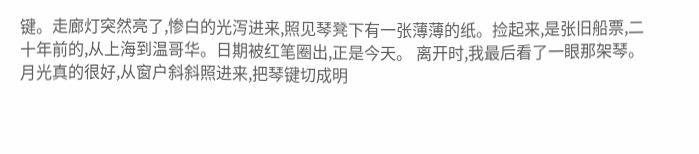键。走廊灯突然亮了,惨白的光泻进来,照见琴凳下有一张薄薄的纸。捡起来,是张旧船票,二十年前的,从上海到温哥华。日期被红笔圈出,正是今天。 离开时,我最后看了一眼那架琴。月光真的很好,从窗户斜斜照进来,把琴键切成明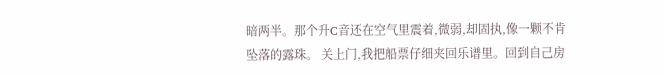暗两半。那个升C音还在空气里震着,微弱,却固执,像一颗不肯坠落的露珠。 关上门,我把船票仔细夹回乐谱里。回到自己房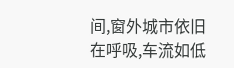间,窗外城市依旧在呼吸,车流如低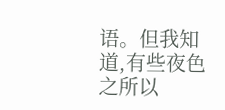语。但我知道,有些夜色之所以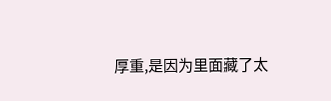厚重,是因为里面藏了太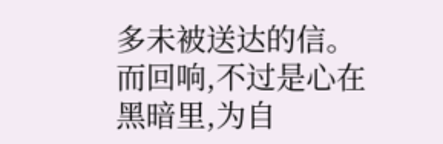多未被送达的信。而回响,不过是心在黑暗里,为自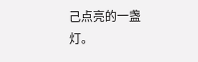己点亮的一盏灯。